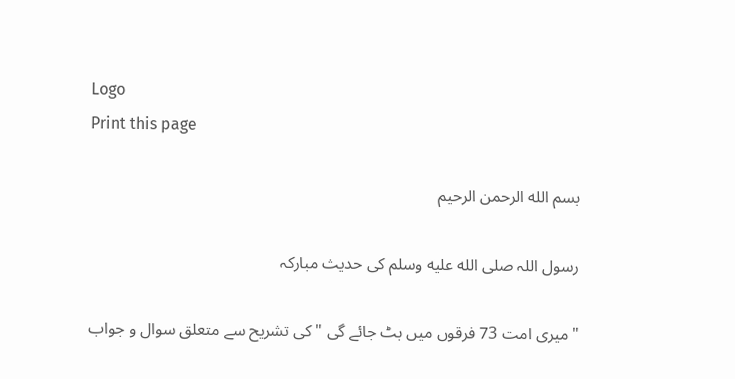Logo
Print this page

بسم الله الرحمن الرحيم

رسول اللہ صلى الله عليه وسلم کی حدیث مبارکہ

"میری امت 73 فرقوں میں بٹ جائے گی "کی تشریح سے متعلق سوال و جواب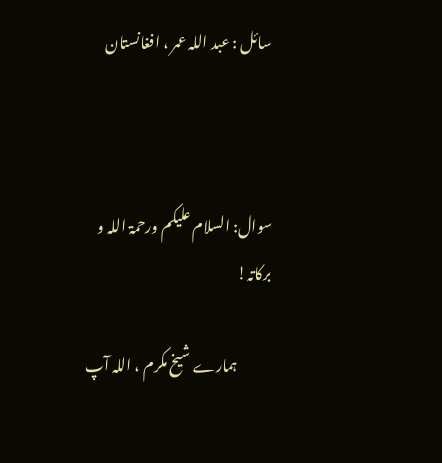سائل : عبد اللہ عمر ، افغانستان



سوال: السلام علیکم ورحمۃ اللہ و برکاتہ!

            ہمارے شیخ مکرم ، اللہ آپ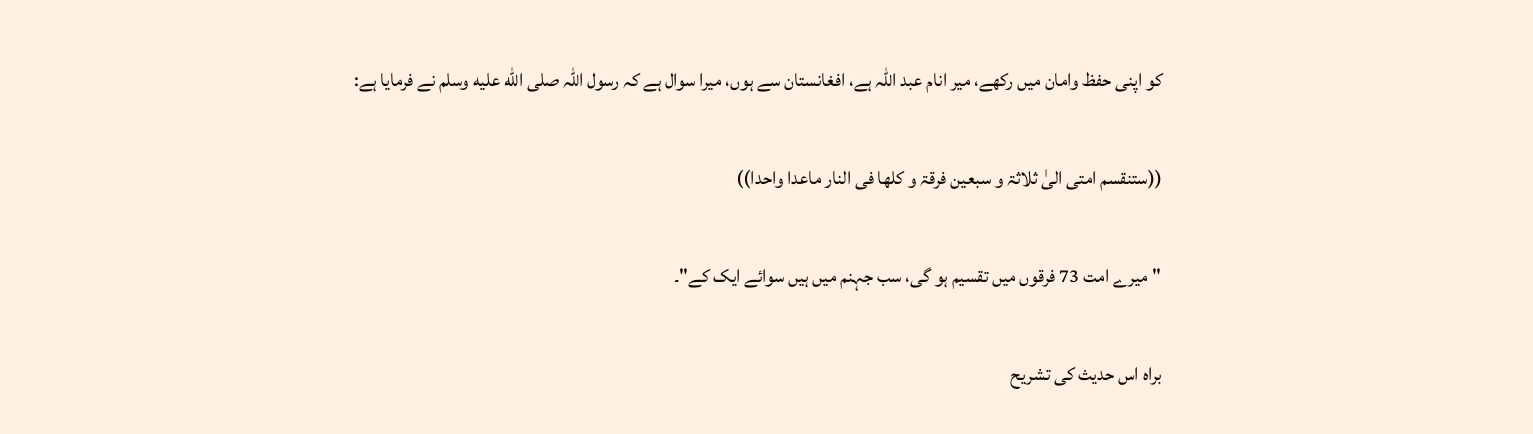کو اپنی حفظ وامان میں رکھے، میر انام عبد اللہ ہے، افغانستان سے ہوں، میرا سوال ہے کہ رسول اللہ صلى الله عليه وسلم نے فرمایا ہے:

((ستنقسم امتی الیٰ ثلاثۃ و سبعین فرقۃ و کلھا فی النار ماعدا واحدا))

"میرے امت 73 فرقوں میں تقسیم ہو گی، سب جہنم میں ہیں سوائے ایک کے"۔

براہ اس حدیث کی تشریح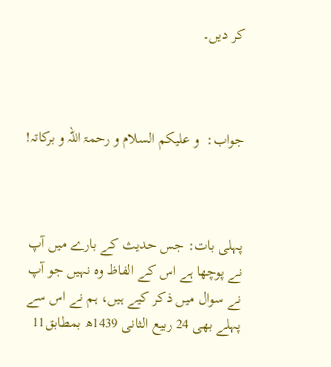کر دیں۔



جواب:  و علیکم السلام و رحمۃ اللہ و برکاتہ!



پہلی بات: جس حدیث کے بارے میں آپ نے پوچھا ہے اس کے الفاظ وہ نہیں جو آپ نے سوال میں ذکر کیے ہیں، ہم نے اس سے پہلے بھی 24 ربیع الثانی 1439ھ بمطابق11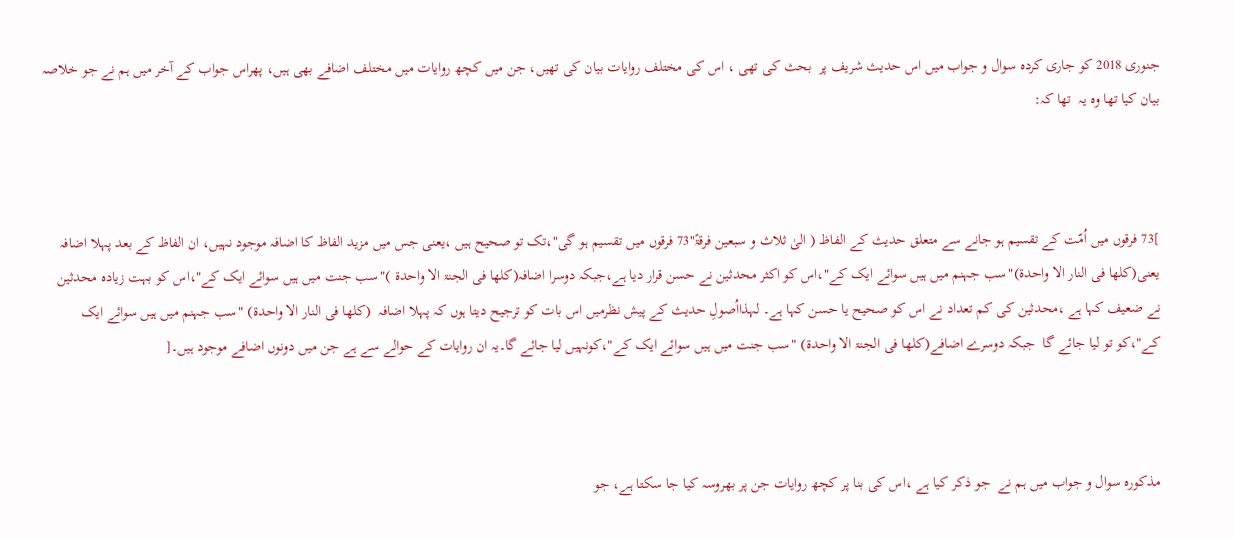جنوری 2018 کو جاری کردہ سوال و جواب میں اس حدیث شریف پر  بحث کی تھی ، اس کی مختلف روایات بیان کی تھیں، جن میں کچھ روایات میں مختلف اضافے بھی ہیں، پھراس جواب کے آخر میں ہم نے جو خلاصہ بیان کیا تھا وہ یہ  تھا کہ:



]73 فرقوں میں اُمّت کے تقسیم ہو جانے سے متعلق حدیث کے الفاظ ( الیٰ ثلاث و سبعین فرقۃً"73 فرقوں میں تقسیم ہو گی"،تک تو صحیح ہیں ،یعنی جس میں مزید الفاظ کا اضافہ موجود نہیں، ان الفاظ کے بعد پہلا اضافہ یعنی(کلھا فی النار الا واحدۃ)"سب جہنم میں ہیں سوائے ایک کے"،اس کو اکثر محدثین نے حسن قرار دیا ہے،جبکہ دوسرا اضافہ(کلھا فی الجنۃ الا واحدۃ )"سب جنت میں ہیں سوائے ایک کے"،اس کو بہت زیادہ محدثین نے ضعیف کہا ہے ،محدثین کی کم تعداد نے اس کو صحیح یا حسن کہا ہے۔ لہذااُصولِ حدیث کے پیش نظرمیں اس بات کو ترجیح دیتا ہوں کہ پہلا اضافہ  (کلھا فی النار الا واحدۃ) "سب جہنم میں ہیں سوائے ایک کے"،کو تو لیا جائے گا  جبکہ دوسرے اضافے(کلھا فی الجنۃ الا واحدۃ) "سب جنت میں ہیں سوائے ایک کے"،کونہیں لیا جائے گا۔یہ ان روایات کے حوالے سے ہے جن میں دونوں اضافے موجود ہیں۔[



مذکورہ سوال و جواب میں ہم نے  جو ذکر کیا ہے ،اس کی بنا پر کچھ روایات جن پر بھروسہ کیا جا سکتا ہے، جو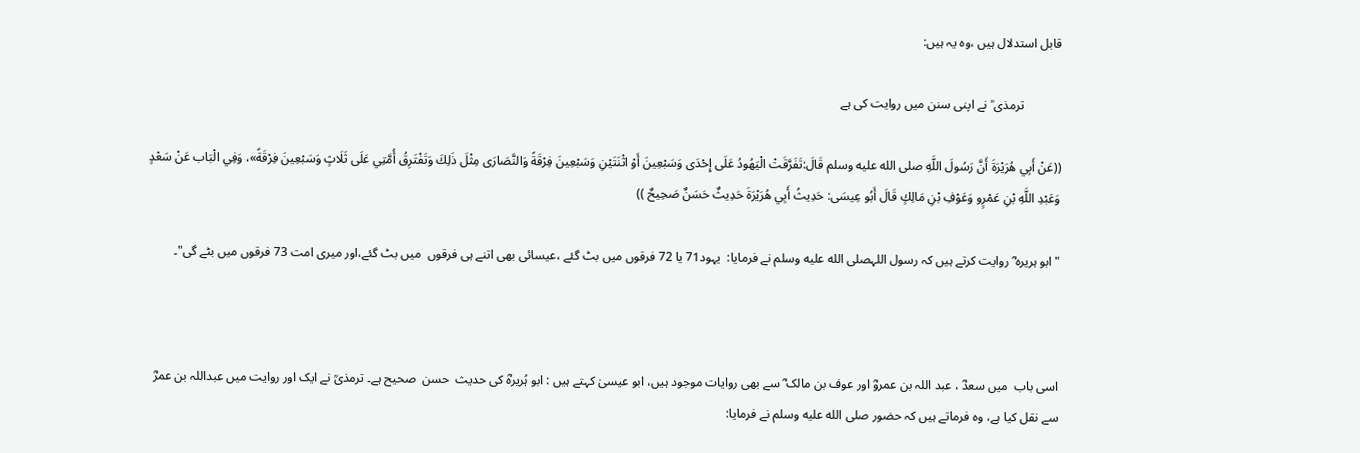قابل استدلال ہیں ،وہ یہ ہیں:

            ترمذی ؒ نے اپنی سنن میں روایت کی ہے

((عَنْ أَبِي هُرَيْرَةَ أَنَّ رَسُولَ اللَّهِ صلى الله عليه وسلم قَالَ:تَفَرَّقَتْ الْيَهُودُ عَلَى إِحْدَى وَسَبْعِينَ أَوْ اثْنَتَيْنِ وَسَبْعِينَ فِرْقَةً وَالنَّصَارَى مِثْلَ ذَلِكَ وَتَفْتَرِقُ أُمَّتِي عَلَى ثَلَاثٍ وَسَبْعِينَ فِرْقَةً»، وَفِي الْبَاب عَنْ سَعْدٍ وَعَبْدِ اللَّهِ بْنِ عَمْرٍو وَعَوْفِ بْنِ مَالِكٍ قَالَ أَبُو عِيسَى: حَدِيثُ أَبِي هُرَيْرَةَ حَدِيثٌ حَسَنٌ صَحِيحٌ ))

"ابو ہریرہ ؓ روایت کرتے ہیں کہ رسول اللہصلى الله عليه وسلم نے فرمایا:  یہود71 یا 72 فرقوں میں بٹ گئے ،عیسائی بھی اتنے ہی فرقوں  میں بٹ گئے،اور میری امت 73 فرقوں میں بٹے گی"۔



اسی باب  میں سعدؓ ، عبد اللہ بن عمروؓ اور عوف بن مالک ؓ سے بھی روایات موجود ہیں، ابو عیسیٰ کہتے ہیں : ابو ہُریرہؓ کی حدیث  حسن  صحیح ہے۔ ترمذیؒ نے ایک اور روایت میں عبداللہ بن عمرؓ سے نقل کیا ہے، وہ فرماتے ہیں کہ حضور صلى الله عليه وسلم نے فرمایا: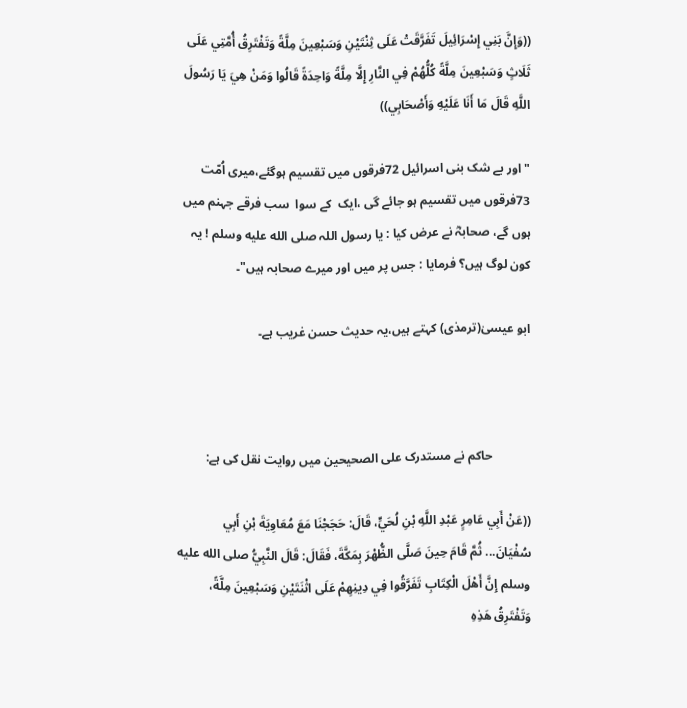((وَإِنَّ بَنِي إِسْرَائِيلَ تَفَرَّقَتْ عَلَى ثِنْتَيْنِ وَسَبْعِينَ مِلَّةً وَتَفْتَرِقُ أُمَّتِي عَلَى ثَلَاثٍ وَسَبْعِينَ مِلَّةً كُلُّهُمْ فِي النَّارِ إِلَّا مِلَّةً وَاحِدَةً قَالُوا وَمَنْ هِيَ يَا رَسُولَ اللَّهِ قَالَ مَا أَنَا عَلَيْهِ وَأَصْحَابِي))

"اور بے شک بنی اسرائیل 72فرقوں میں تقسیم ہوگئے،میری اُمّت 73فرقوں میں تقسیم ہو جائے گی ،ایک  کے سوا  سب فرقے جہنم میں ہوں گے، صحابہؓ نے عرض کیا : یا رسول اللہ صلى الله عليه وسلم ! یہ کون لوگ ہیں؟ فرمایا : جس پر میں اور میرے صحابہ ہیں"۔

ابو عیسیٰ(ترمذی) کہتے ہیں،یہ حدیث حسن غریب ہے۔



            حاکم نے مستدرک علی الصحیحین میں روایت نقل کی ہے:

((عَنْ أَبِي عَامِرٍ عَبْدِ اللَّهِ بْنِ لُحَيٍّ، قَالَ: حَجَجْنَا مَعَ مُعَاوِيَةَ بْنِ أَبِي سُفْيَانَ... ثُمَّ قَامَ حِينَ صَلَّى الظُّهْرَ بِمَكَّةَ، فَقَالَ: قَالَ النَّبِيُّ صلى الله عليه وسلم إِنَّ أَهْلَ الْكِتَابِ تَفَرَّقُوا فِي دِينِهِمْ عَلَى اثْنَتَيْنِ وَسَبْعِينَ مِلَّةً، وَتَفْتَرِقُ هَذِہِ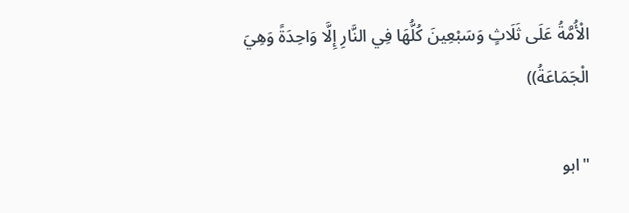الْأُمَّةُ عَلَى ثَلَاثٍ وَسَبْعِينَ كُلُّهَا فِي النَّارِ إِلَّا وَاحِدَةً وَهِيَ الْجَمَاعَةُ))

"ابو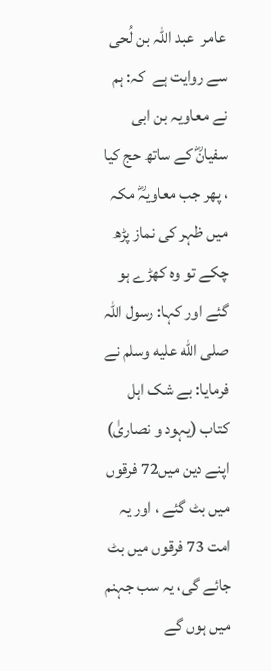عامر  عبد اللہ بن لُحی   سے روایت ہے  کہ: ہم نے معاویہ بن ابی سفیانؓ کے ساتھ حج کیا ، پھر جب معاویہؓ مکہ میں ظہر کی نماز پڑھ چکے تو وہ کھڑے ہو گئے اور کہا: رسول اللہ صلى الله عليه وسلم نے فرمایا: بے شک اہل کتاب (یہود و نصاریٰ) اپنے دین میں72 فرقوں میں بٹ گئے ، اور یہ امت 73 فرقوں میں بٹ جائے گی، یہ سب جہنم میں ہوں گے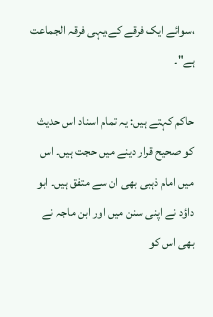،سوائے ایک فرقے کے،یہی فرقہ الجماعت ہے"۔

حاکم کہتے ہیں: یہ تمام اسناد اس حدیث کو صحیح قرار دینے میں حجت ہیں۔ اس میں امام ذہبی بھی ان سے متفق ہیں۔ ابو داؤد نے اپنی سنن میں اور ابن ماجہ نے بھی اس کو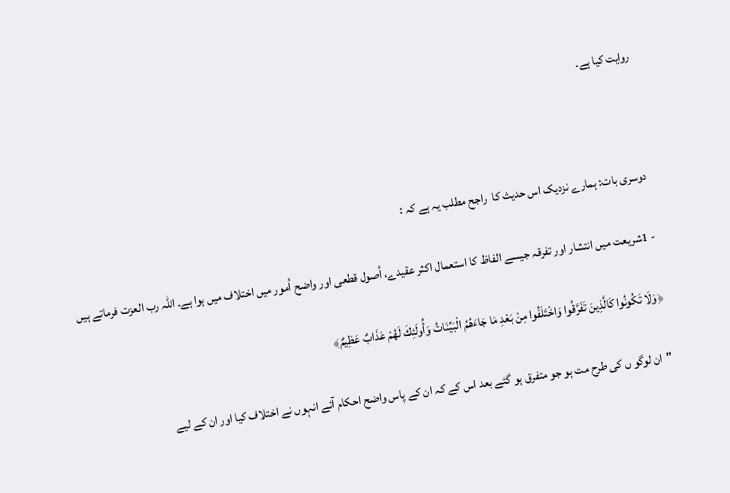روایت کیا ہے۔



دوسری بات: ہمارے نزدیک اس حدیث کا  راجح مطلب یہ ہے کہ :

- 1شریعت میں انتشار اور تفرقہ جیسے الفاظ کا استعمال اکثر عقیدے، اُصول قطعی اور واضح اُمور میں اختلاف میں ہوا ہے۔ اللہ رب العزت فرماتے ہیں

﴿وَلَا تَكُونُوا كَالَّذِينَ تَفَرَّقُوا وَاخْتَلَفُوا مِنْ بَعْدِ مَا جَاءَهُمُ الْبَيِّنَاتُ وَأُولَئِكَ لَهُمْ عَذَابٌ عَظِيمٌ﴾

"ان لوگو ں کی طرح مت ہو جو متفرق ہو گئے بعد اس کے کہ ان کے پاس واضح احکام آئے انہوں نے اختلاف کیا اور ان کے لیے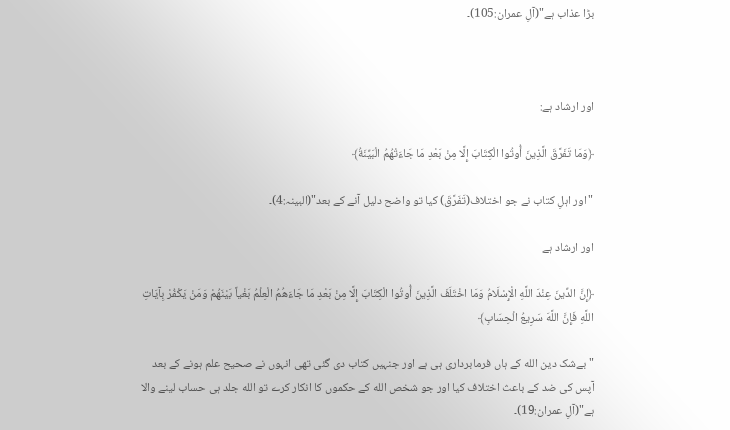بڑا عذاب ہے"(آلِ عمران:105)۔



اور ارشاد ہے:

﴿وَمَا تَفَرَّقَ الَّذِينَ أُوتُوا الْكِتَابَ إِلَّا مِنْ بَعْدِ مَا جَاءَتْهُمُ الْبَيِّنَةُ﴾

"اور اہلِ کتاب نے جو اختلاف(تَفَرَّقَ) کیا تو واضح دلیل آنے کے بعد"(البینہ:4)۔

اور ارشاد ہے

﴿إِنَّ الدِّينَ عِنْدَ اللَّهِ الْإِسْلَامُ وَمَا اخْتَلَفَ الَّذِينَ أُوتُوا الْكِتَابَ إِلَّا مِنْ بَعْدِ مَا جَاءَهُمُ الْعِلْمُ بَغْياً بَيْنَهُمْ وَمَنْ يَكْفُرْ بِآيَاتِ اللَّهِ فَإِنَّ اللَّهَ سَرِيعُ الْحِسَابِ﴾

"بےشک دین الله کے ہاں فرمابرداری ہی ہے اور جنہیں کتاب دی گئی تھی انہوں نے صحیح علم ہونے کے بعد آپس کی ضد کے باعث اختلاف کیا اور جو شخص الله کے حکموں کا انکار کرے تو الله جلد ہی حساب لینے والا ہے"(آلِ عمران:19)۔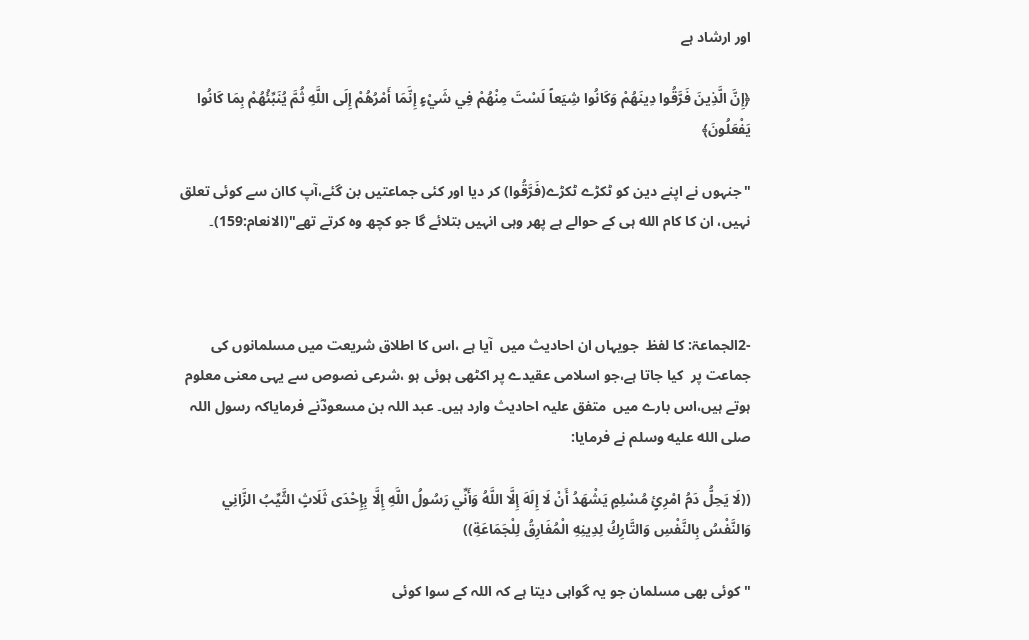اور ارشاد ہے

﴿إِنَّ الَّذِينَ فَرَّقُوا دِينَهُمْ وَكَانُوا شِيَعاً لَسْتَ مِنْهُمْ فِي شَيْءٍ إِنَّمَا أَمْرُهُمْ إِلَى اللَّهِ ثُمَّ يُنَبِّئُهُمْ بِمَا كَانُوا يَفْعَلُونَ﴾

"جنہوں نے اپنے دین کو ٹکڑے ٹکڑے(فَرَّقُوا) کر دیا اور کئی جماعتیں بن گئے،آپ کاان سے کوئی تعلق نہیں، ان کا کام الله ہی کے حوالے ہے پھر وہی انہیں بتلائے گا جو کچھ وہ کرتے تھے"(الانعام:159)۔



-2الجماعۃ: کا لفظ  جویہاں ان احادیث میں  آیا ہے ،اس کا اطلاق شریعت میں مسلمانوں کی جماعت پر  کیا جاتا ہے،جو اسلامی عقیدے پر اکٹھی ہوئی ہو ،شرعی نصوص سے یہی معنی معلوم ہوتے ہیں،اس بارے میں  متفق علیہ احادیث وارد ہیں۔ عبد اللہ بن مسعودؓنے فرمایاکہ رسول اللہ صلى الله عليه وسلم نے فرمایا:

((لَا يَحِلُّ دَمُ امْرِئٍ مُسْلِمٍ يَشْهَدُ أَنْ لَا إِلَهَ إِلَّا اللَّهُ وَأَنِّي رَسُولُ اللَّهِ إِلَّا بِإِحْدَى ثَلَاثٍ الثَّيِّبُ الزَّانِي وَالنَّفْسُ بِالنَّفْسِ وَالتَّارِكُ لِدِينِهِ الْمُفَارِقُ لِلْجَمَاعَةِ))

" کوئی بھی مسلمان جو یہ گواہی دیتا ہے کہ اللہ کے سوا کوئی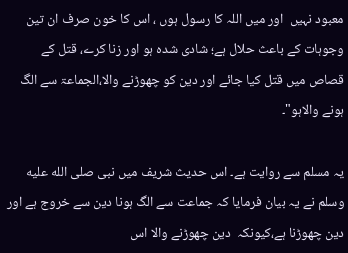معبود نہیں  اور میں اللہ کا رسول ہوں ، اس کا خون صرف ان تین وجوہات کے باعث حلال ہے؛ شادی شدہ ہو اور زنا کرے، قتل کے قصاص میں قتل کیا جائے اور دین کو چھوڑنے والا،الجماعۃ سے الگ ہونے والاہو"۔

یہ مسلم سے روایت ہے۔ اس حدیث شریف میں نبی صلى الله عليه وسلم نے یہ بیان فرمایا کہ جماعت سے الگ ہونا دین سے خروج ہے اور دین چھوڑنا ہے،کیونکہ  دین چھوڑنے والا اس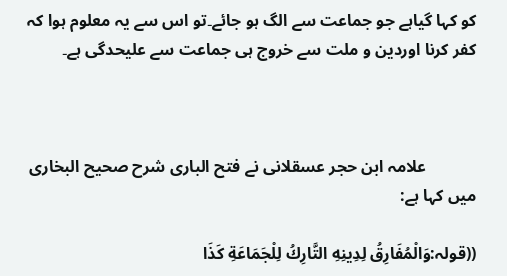کو کہا گیاہے جو جماعت سے الگ ہو جائے۔تو اس سے یہ معلوم ہوا کہ کفر کرنا اوردین و ملت سے خروج ہی جماعت سے علیحدگی ہے۔



            علامہ ابن حجر عسقلانی نے فتح الباری شرح صحیح البخاری میں کہا ہے:

((قولہ:وَالْمُفَارِقُ لِدِينِهِ التَّارِكُ لِلْجَمَاعَةِ كَذَا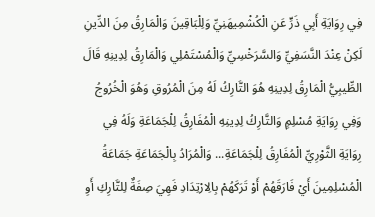فِي رِوَايَةِ أَبِي ذَرٍّ عَنِ الْكُشْمِيهَنِيِّ وَلِلْبَاقِينَ وَالْمَارِقُ مِنَ الدِّينِ لَكِنْ عِنْدَ النَّسَفِيِّ وَالسَّرَخْسِيِّ وَالْمُسْتَمْلِي وَالْمَارِقُ لِدِينِهِ قَالَ الطِّيبِيُّ الْمَارِقُ لِدِينِهِ هُوَ التَّارِكُ لَهُ مِنَ الْمُرُوقِ وَهُوَ الْخُرُوجُ وَفِي رِوَايَةِ مُسْلِمٍ وَالتَّارِكُ لِدِينِهِ الْمُفَارِقُ لِلْجَمَاعَةِ وَلَهُ فِي رِوَايَةِ الثَّوْرِيِّ الْمُفَارِقُ لِلْجَمَاعَةِ... وَالْمُرَادُ بِالْجَمَاعَةِ جَمَاعَةُ الْمُسْلِمِينَ أَيْ فَارَقَهُمْ أَوْ تَرَكَهُمْ بِالِارْتِدَادِ فَهِيَ صِفَةٌ لِلتَّارِكِ أَوِ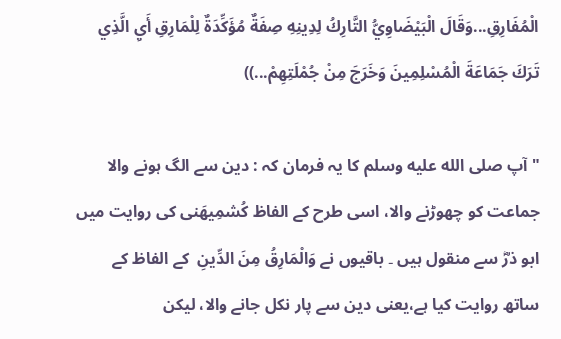الْمُفَارِقِ...وَقَالَ الْبَيْضَاوِيُّ التَّارِكُ لِدِينِهِ صِفَةٌ مُؤَكِّدَةٌ لِلْمَارِقِ أَيِ الَّذِي تَرَكَ جَمَاعَةَ الْمُسْلِمِينَ وَخَرَجَ مِنْ جُمْلَتِهِمْ...))

" آپ صلى الله عليه وسلم کا یہ فرمان کہ : دین سے الگ ہونے والا جماعت کو چھوڑنے والا، اسی طرح کے الفاظ کُشمِیھَنی کی روایت میں ابو ذرؓ سے منقول ہیں ۔ باقیوں نے وَالْمَارِقُ مِنَ الدِّينِ  کے الفاظ کے ساتھ روایت کیا ہے،یعنی دین سے پار نکل جانے والا، لیکن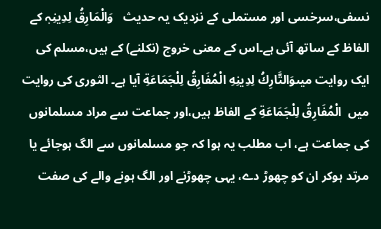نسفی،سرخسی اور مستملی کے نزدیک یہ حدیث   وَالْمَارِقُ لِدِينِہٖ کے الفاظ کے ساتھ آئی ہے۔اس کے معنی خروج (نکلنے) کے ہیں،مسلم کی ایک روایت میںوَالتَّارِكُ لِدِينِهِ الْمُفَارِقُ لِلْجَمَاعَةِ آیا ہے۔ الثوری کی روایت میں  الْمُفَارِقُ لِلْجَمَاعَةِ کے الفاظ ہیں،اور جماعت سے مراد مسلمانوں کی جماعت ہے، اب مطلب یہ ہوا کہ جو مسلمانوں سے الگ ہوجائے یا مرتد ہوکر ان کو چھوڑ دے، یہی چھوڑنے اور الگ ہونے والے کی صفت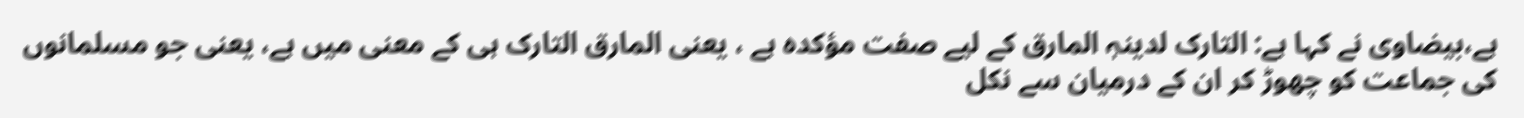ہے،بیضاوی نے کہا ہے: التارک لدینہٖ المارق کے لیے صفت مؤکدہ ہے ، یعنی المارق التارک ہی کے معنی میں ہے، یعنی جو مسلمانوں کی جماعت کو چھوڑ کر ان کے درمیان سے نکل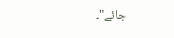جائے"۔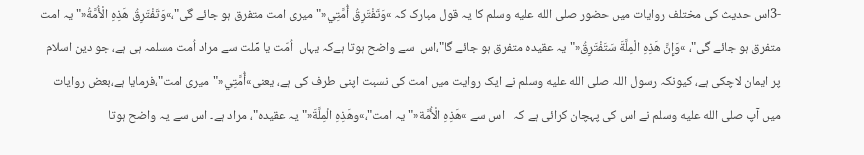-3اس حدیث کی مختلف روایات میں حضور صلى الله عليه وسلم کا یہ قول مبارک کہ »وَتَفْتَرِقُ أُمَّتِي«"میری امت متفرق ہو جائے گی"،»وَتَفْتَرِقُ هَذِهِ الْأُمَّةُ«"یہ امت متفرق ہو جائے گی"، »وَإِنَّ هَذِہِ الْمِلَّةَ سَتَفْتَرِقُ«"یہ عقیدہ متفرق ہو جائے گا"،اس  سے واضح ہوتا ہےکہ یہاں  اُمّت یا مِّلت سے مراد اُمت مسلمہ ہی ہے، جو دین اسلام پر ایمان لاچکی ہے، کیونکہ رسول اللہ صلى الله عليه وسلم نے ایک روایت میں امت کی نسبت اپنی طرف کی ہے، یعنی»أُمَّتِي«"میری امت"،فرمایا ہے،بعض روایات میں آپ صلى الله عليه وسلم نے اس کی پہچان کرائی ہے کہ   اس سے »هَذِہِ الْأُمَّة«"یہ امت"،»وهَذِہِ الْمِلَّةَ«"یہ عقیدہ"، مراد ہے۔ اس سے یہ واضح ہوتا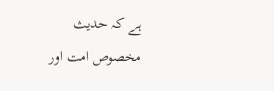ہے کہ حدیث مخصوص امت اور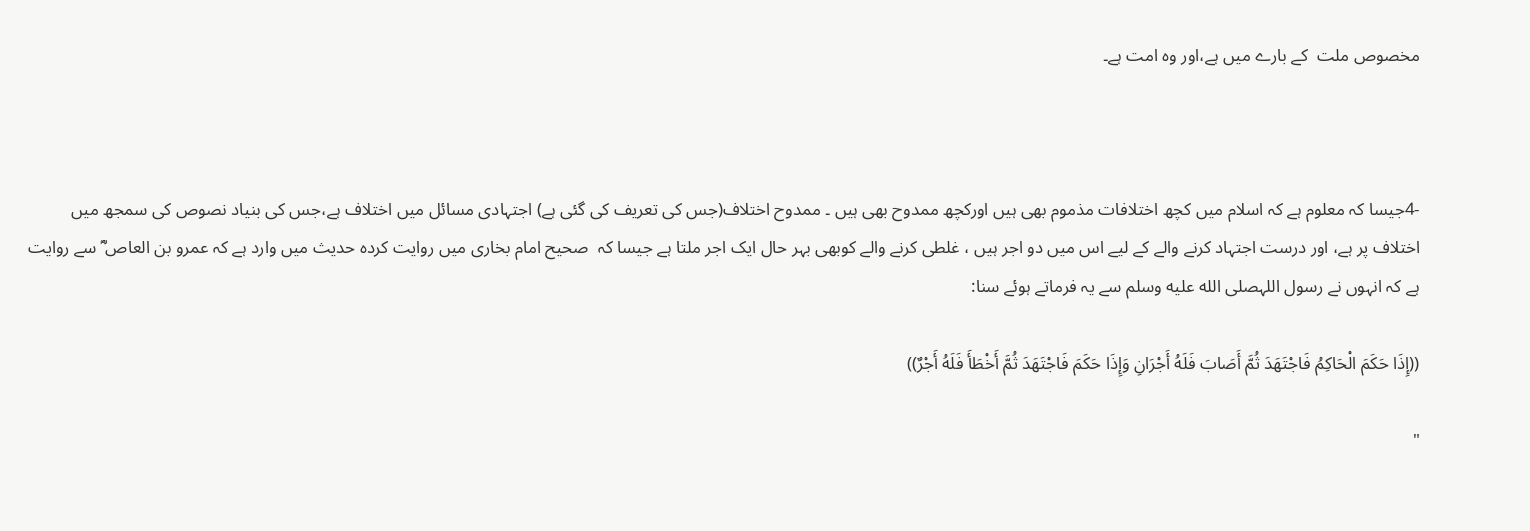مخصوص ملت  کے بارے میں ہے،اور وہ امت ہے۔



-4جیسا کہ معلوم ہے کہ اسلام میں کچھ اختلافات مذموم بھی ہیں اورکچھ ممدوح بھی ہیں ۔ ممدوح اختلاف(جس کی تعریف کی گئی ہے) اجتہادی مسائل میں اختلاف ہے،جس کی بنیاد نصوص کی سمجھ میں اختلاف پر ہے، اور درست اجتہاد کرنے والے کے لیے اس میں دو اجر ہیں ، غلطی کرنے والے کوبھی بہر حال ایک اجر ملتا ہے جیسا کہ  صحیح امام بخاری میں روایت کردہ حدیث میں وارد ہے کہ عمرو بن العاص ؓ سے روایت ہے کہ انہوں نے رسول اللہصلى الله عليه وسلم سے یہ فرماتے ہوئے سنا:

((إِذَا حَكَمَ الْحَاكِمُ فَاجْتَهَدَ ثُمَّ أَصَابَ فَلَهُ أَجْرَانِ وَإِذَا حَكَمَ فَاجْتَهَدَ ثُمَّ أَخْطَأَ فَلَهُ أَجْرٌ))

"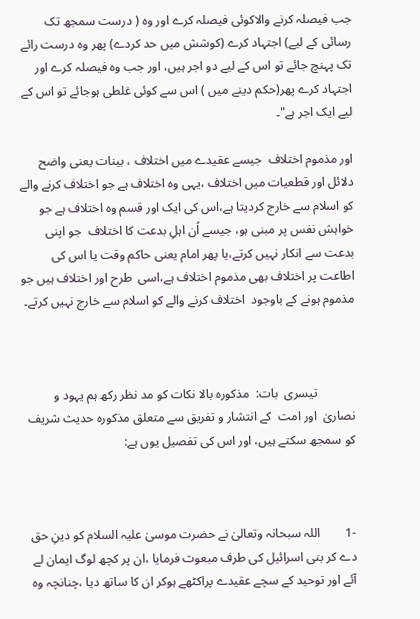جب فیصلہ کرنے والاکوئی فیصلہ کرے اور وہ ( درست سمجھ تک رسائی کے لیے) اجتہاد کرے (کوشش میں حد کردے) پھر وہ درست رائے تک پہنچ جائے تو اس کے لیے دو اجر ہیں، اور جب وہ فیصلہ کرے اور اجتہاد کرے پھر(حکم دینے میں ) اس سے کوئی غلطی ہوجائے تو اس کے لیے ایک اجر ہے"۔

اور مذموم اختلاف  جیسے عقیدے میں اختلاف ، بینات یعنی واضح دلائل اور قطعیات میں اختلاف ،یہی وہ اختلاف ہے جو اختلاف کرنے والے کو اسلام سے خارج کردیتا ہے،اس کی ایک اور قسم وہ اختلاف ہے جو خواہش نفس پر مبنی ہو، جیسے اُن اہلِ بدعت کا اختلاف  جو اپنی بدعت سے انکار نہیں کرتے،یا پھر امام یعنی حاکم وقت یا اس کی اطاعت پر اختلاف بھی مذموم اختلاف ہے،اسی  طرح اور اختلاف ہیں جو مذموم ہونے کے باوجود  اختلاف کرنے والے کو اسلام سے خارج نہیں کرتے۔



            تیسری  بات:  مذکورہ بالا نکات کو مد نظر رکھ ہم یہود و نصاریٰ  اور امت  کے انتشار و تفریق سے متعلق مذکورہ حدیث شریف  کو سمجھ سکتے ہیں، اور اس کی تفصیل یوں ہے:



-1        اللہ سبحانہ وتعالیٰ نے حضرت موسیٰ علیہ السلام کو دینِ حق دے کر بنی اسرائیل کی طرف مبعوث فرمایا ،ان پر کچھ لوگ ایمان لے آئے اور توحید کے سچے عقیدے پراکٹھے ہوکر ان کا ساتھ دیا ،چنانچہ وہ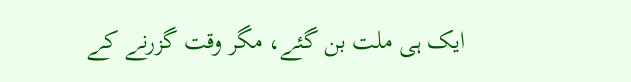ایک ہی ملت بن گئے، مگر وقت گزرنے کے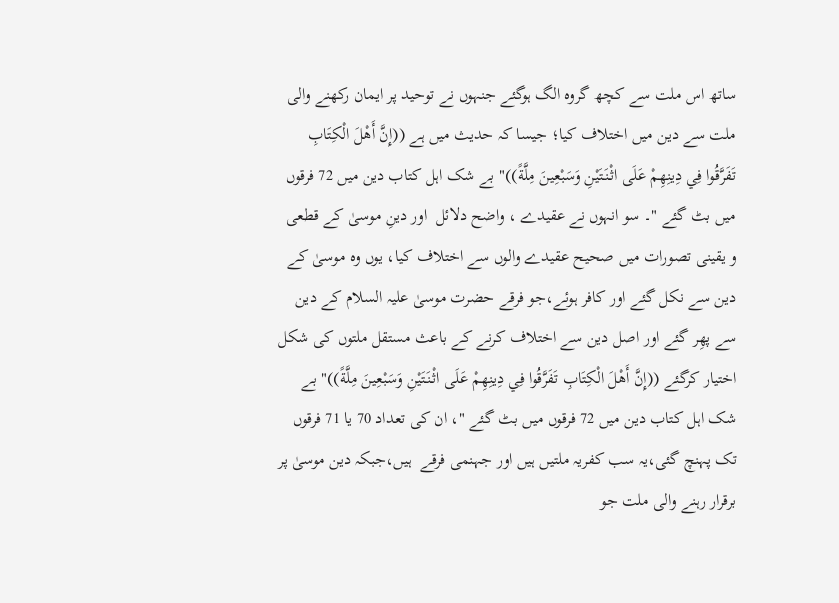ساتھ اس ملت سے کچھ گروہ الگ ہوگئے جنہوں نے توحید پر ایمان رکھنے والی ملت سے دین میں اختلاف کیا؛ جیسا کہ حدیث میں ہے ((إِنَّ أَهْلَ الْكِتَابِ تَفَرَّقُوا فِي دِينِهِمْ عَلَى اثْنَتَيْنِ وَسَبْعِينَ مِلَّةً))" بے شک اہل کتاب دین میں 72 فرقوں میں بٹ گئے "۔ سو انہوں نے عقیدے ، واضح دلائل  اور دینِ موسیٰ کے قطعی و یقینی تصورات میں صحیح عقیدے والوں سے اختلاف کیا، یوں وہ موسیٰ کے دین سے نکل گئے اور کافر ہوئے،جو فرقے حضرت موسیٰ علیہ السلام کے دین سے پھِر گئے اور اصل دین سے اختلاف کرنے کے باعث مستقل ملتوں کی شکل اختیار کرگئے ((إِنَّ أَهْلَ الْكِتَابِ تَفَرَّقُوا فِي دِينِهِمْ عَلَى اثْنَتَيْنِ وَسَبْعِينَ مِلَّةً))" بے شک اہل کتاب دین میں 72 فرقوں میں بٹ گئے "، ان کی تعداد 70 یا 71 فرقوں  تک پہنچ گئی،یہ سب کفریہ ملتیں ہیں اور جہنمی فرقے  ہیں،جبکہ دین موسیٰ پر برقرار رہنے والی ملت جو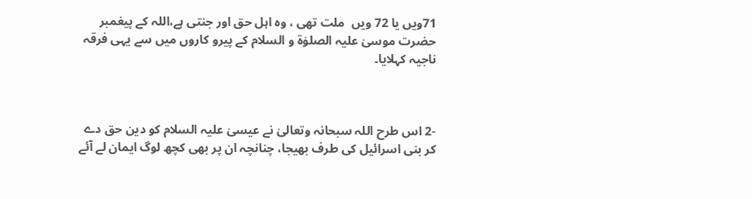71ویں یا 72 ویں  ملت تھی ، وہ اہل حق اور جنتی ہے،اللہ کے پیغمبر حضرت موسیٰ علیہ الصلوٰۃ و السلام کے پیرو کاروں میں سے یہی فرقہ ناجیہ کہلایا۔



-2 اس طرح اللہ سبحانہ وتعالیٰ نے عیسیٰ علیہ السلام کو دین حق دے کر بنی اسرائیل کی طرف بھیجا، چنانچہ ان پر بھی کچھ لوگ ایمان لے آئے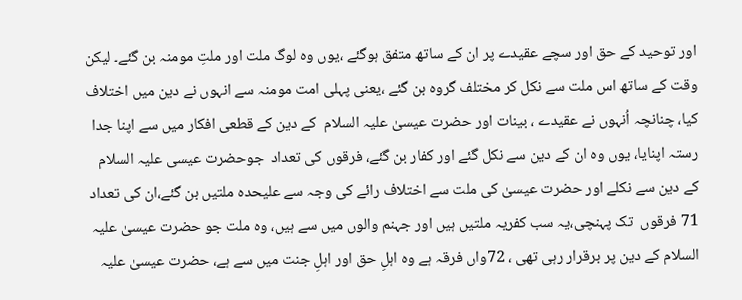اور توحید کے حق اور سچے عقیدے پر ان کے ساتھ متفق ہوگئے ،یوں وہ لوگ ملت اور ملتِ مومنہ بن گئے۔ لیکن وقت کے ساتھ اس ملت سے نکل کر مختلف گروہ بن گئے ،یعنی پہلی امت مومنہ سے انہوں نے دین میں اختلاف کیا، چنانچہ اُنہوں نے عقیدے ، بینات اور حضرت عیسیٰ علیہ السلام  کے دین کے قطعی افکار میں سے اپنا جدا رستہ اپنایا، یوں وہ ان کے دین سے نکل گئے اور کفار بن گئے، فرقوں کی تعداد  جوحضرت عیسی علیہ السلام کے دین سے نکلے اور حضرت عیسیٰ کی ملت سے اختلاف رائے کی وجہ سے علیحدہ ملتیں بن گئے،ان کی تعداد 71 فرقوں  تک پہنچی،یہ سب کفریہ ملتیں ہیں اور جہنم والوں میں سے ہیں، وہ ملت جو حضرت عیسیٰ علیہ السلام کے دین پر برقرار رہی تھی ، 72واں فرقہ ہے وہ اہلِ حق اور اہلِ جنت میں سے ہے، حضرت عیسیٰ علیہ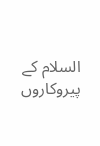السلام کے پیروکاروں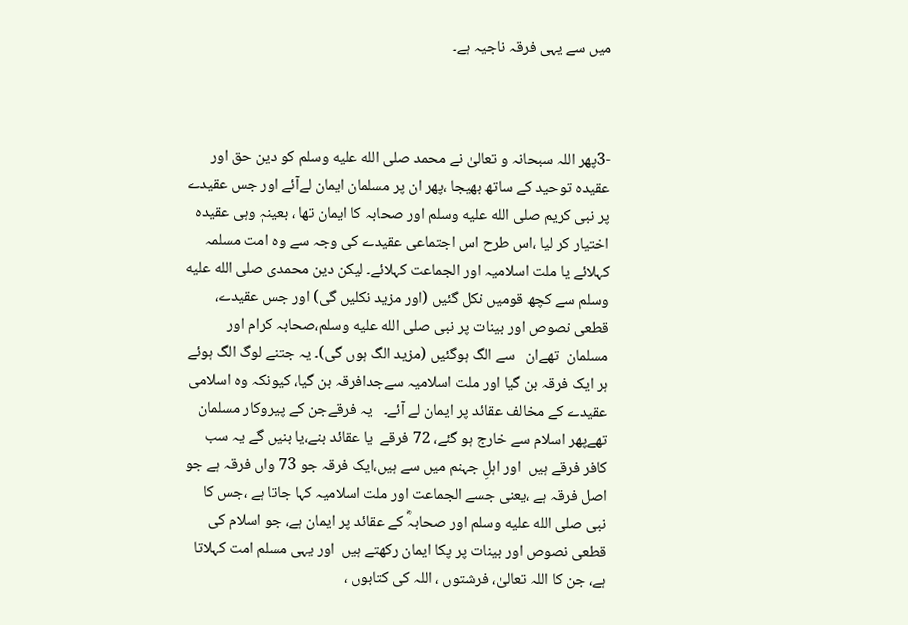میں سے یہی فرقہ ناجیہ ہے۔



-3پھر اللہ سبحانہ و تعالیٰ نے محمد صلى الله عليه وسلم کو دین حق اور عقیدہ توحید کے ساتھ بھیجا ،پھر ان پر مسلمان ایمان لےآئے اور جس عقیدے پر نبی کریم صلى الله عليه وسلم اور صحابہ کا ایمان تھا ، بعینہٖ وہی عقیدہ اختیار کر لیا ،اس طرح اس اجتماعی عقیدے کی وجہ سے وہ امت مسلمہ کہلائے یا ملت اسلامیہ اور الجماعت کہلائے۔ لیکن دین محمدی صلى الله عليه وسلم سے کچھ قومیں نکل گئیں (اور مزید نکلیں گی) اور جس عقیدے، قطعی نصوص اور بینات پر نبی صلى الله عليه وسلم،صحابہ کرام اور مسلمان  تھےان   سے الگ ہوگئیں (مزید الگ ہوں گی)۔ یہ جتنے لوگ الگ ہوئے ہر ایک فرقہ بن گیا اور ملت اسلامیہ سےجدافرقہ بن گیا، کیونکہ وہ اسلامی عقیدے کے مخالف عقائد پر ایمان لے آئے۔   یہ فرقےجن کے پیروکار مسلمان تھےپھر اسلام سے خارج ہو گئے، 72 فرقے  یا عقائد بنے،یا بنیں گے یہ سب کافر فرقے ہیں  اور اہلِ جہنم میں سے ہیں،ایک فرقہ جو 73 واں فرقہ ہے جو اصل فرقہ ہے ،یعنی جسے الجماعت اور ملت اسلامیہ کہا جاتا ہے ،جس کا نبی صلى الله عليه وسلم اور صحابہؓ کے عقائد پر ایمان ہے، جو اسلام کی قطعی نصوص اور بینات پر پکا ایمان رکھتے ہیں  اور یہی مسلم امت کہلاتا ہے، جن کا اللہ تعالیٰ، فرشتوں ، اللہ کی کتابوں ،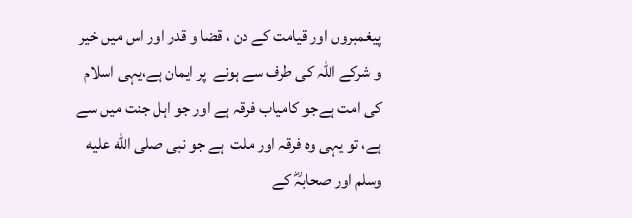پیغمبروں اور قیامت کے دن ، قضا و قدر اور اس میں خیر و شرکے اللہ کی طرف سے ہونے  پر ایمان ہے،یہی اسلام کی امت ہےجو کامیاب فرقہ ہے اور جو اہل جنت میں سے ہے، تو یہی وہ فرقہ اور ملت  ہے جو نبی صلى الله عليه وسلم اور صحابہؓ کے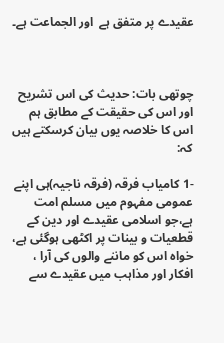عقیدے پر متفق ہے  اور الجماعت ہے۔



چوتھی بات: حدیث کی اس تشریح اور اس کی حقیقت کے مطابق ہم اس کا خلاصہ یوں بیان کرسکتے ہیں کہ:

-1 کامیاب فرقہ (فرقہ ناجیہ)ہی اپنے عمومی مفہوم میں مسلم امت ہے،جو اسلامی عقیدے اور دین کے قطعیات و بینات پر اکٹھی ہوگئی ہے، خواہ اس کو ماننے والوں کی آرا ، افکار اور مذاہب میں عقیدے سے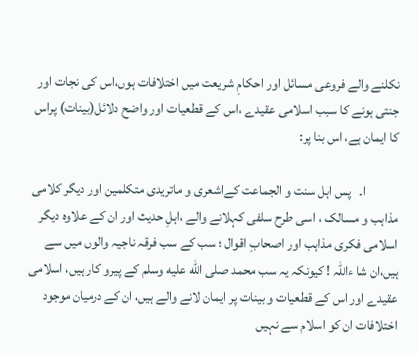نکلنے والے فروعی مسائل اور احکامِ شریعت میں اختلافات ہوں،اس کی نجات اور جنتی ہونے کا سبب اسلامی عقیدے ،اس کے قطعیات اور واضح دلائل(بینات) پراس کا ایمان ہے، اس بنا پر:

            ا۔   پس اہل سنت و الجماعت کےاشعری و ماتریدی متکلمین اور دیگر کلامی مذاہب و مسالک ، اسی طرح سلفی کہلانے والے ،اہلِ حدیث اور ان کے علاوہ دیگر اسلامی فکری مذاہب اور اصحابِ اقوال ؛ سب کے سب فرقہ ناجیہ والوں میں سے ہیں،ان شا ءاللہ ! کیونکہ یہ سب محمد صلى الله عليه وسلم کے پیرو کار ہیں، اسلامی عقیدے اور اس کے قطعیات و بینات پر ایمان لانے والے ہیں، ان کے درمیان موجود اختلافات ان کو اسلام سے نہیں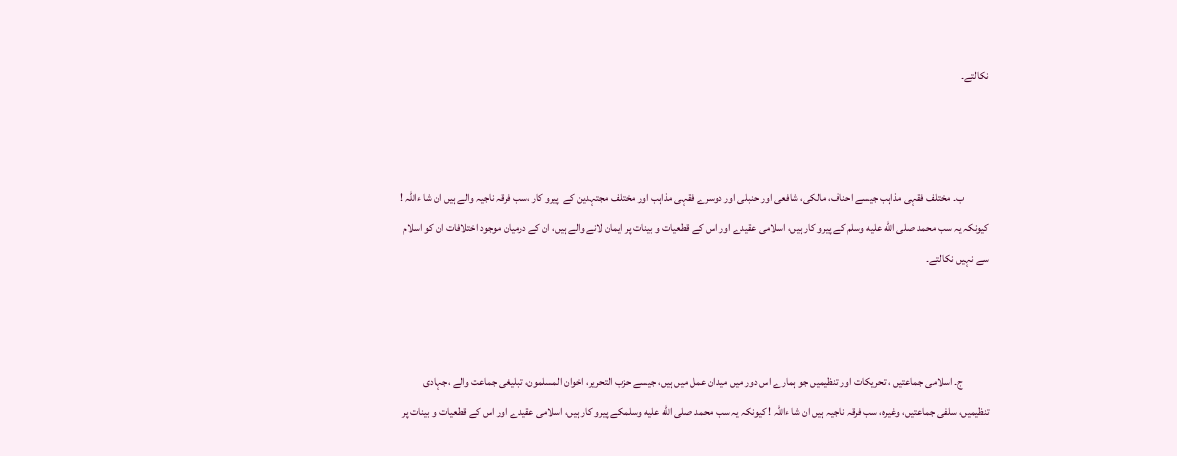نکالتے۔



            ب۔ مختلف فقہی مذاہب جیسے احناف، مالکی، شافعی اور حنبلی اور دوسرے فقہی مذاہب اور مختلف مجتہدین کے  پیرو کار ،سب فرقہ ناجیہ والے ہیں ان شا ءاللہ ! کیونکہ یہ سب محمد صلى الله عليه وسلم کے پیرو کار ہیں، اسلامی عقیدے اور اس کے قطعیات و بینات پر ایمان لانے والے ہیں، ان کے درمیان موجود اختلافات ان کو اسلام سے نہیں نکالتے۔



            ج۔ اسلامی جماعتیں ، تحریکات اور تنظیمیں جو ہمارے اس دور میں میدان عمل میں ہیں، جیسے حزب التحریر، اخوان المسلمون، تبلیغی جماعت والے ،جہادی تنظیمیں، سلفی جماعتیں، وغیرہ، سب فرقہ ناجیہ ہیں ان شا ءاللہ ! کیونکہ یہ سب محمد صلى الله عليه وسلمکے پیرو کار ہیں، اسلامی عقیدے اور اس کے قطعیات و بینات پر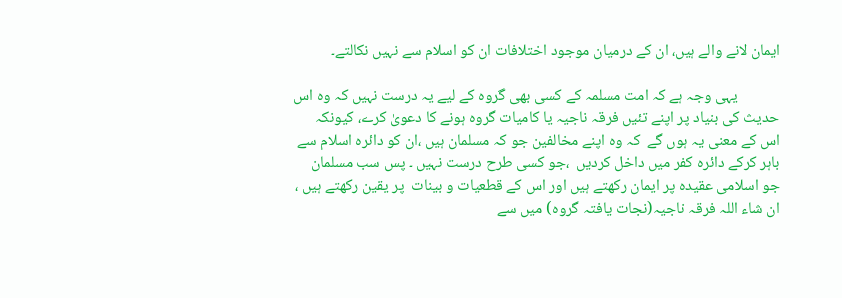ایمان لانے والے ہیں، ان کے درمیان موجود اختلافات ان کو اسلام سے نہیں نکالتے۔

            یہی وجہ ہے کہ امت مسلمہ کے کسی بھی گروہ کے لیے یہ درست نہیں کہ وہ اس حدیث کی بنیاد پر اپنے تئیں فرقہ ناجیہ یا کامیات گروہ ہونے کا دعویٰ کرے، کیونکہ اس کے معنی یہ ہوں گے  کہ وہ اپنے مخالفین جو کہ مسلمان ہیں ،ان کو دائرہ اسلام سے باہر کرکے دائرہ کفر میں داخل کردیں  ،جو کسی طرح درست نہیں ۔ پس سب مسلمان جو اسلامی عقیدہ پر ایمان رکھتے ہیں اور اس کے قطعیات و بینات  پر یقین رکھتے ہیں ، ان شاء اللہ فرقہ ناجیہ(نجات یافتہ گروہ) میں سے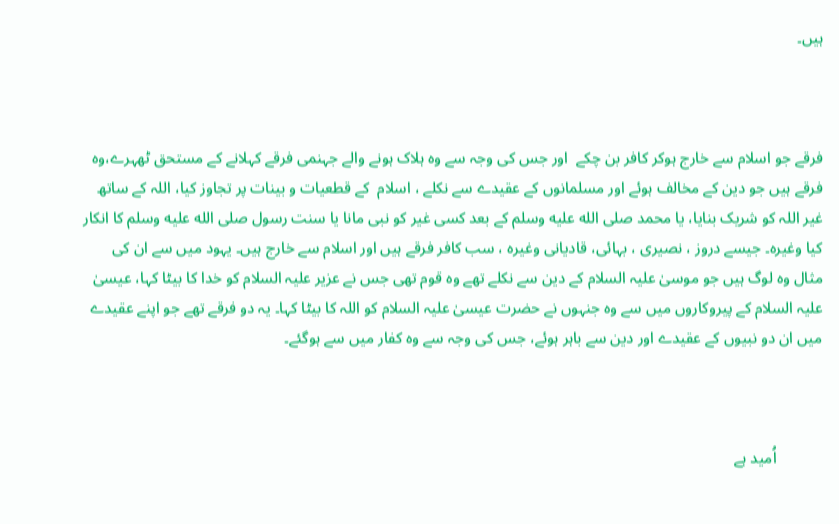ہیں۔



فرقے جو اسلام سے خارج ہوکر کافر بن چکے  اور جس کی وجہ سے وہ ہلاک ہونے والے جہنمی فرقے کہلانے کے مستحق ٹھہرے،وہ فرقے ہیں جو دین کے مخالف ہوئے اور مسلمانوں کے عقیدے سے نکلے ، اسلام  کے قطعیات و بینات پر تجاوز کیا، اللہ کے ساتھ غیر اللہ کو شریک بنایا، یا محمد صلى الله عليه وسلم کے بعد کسی غیر کو نبی مانا یا سنت رسول صلى الله عليه وسلم کا انکار کیا وغیرہ۔ جیسے دروز ، نصیری ، بہائی، قادیانی وغیرہ ، سب کافر فرقے ہیں اور اسلام سے خارج ہیں۔ یہود میں سے ان کی مثال وہ لوگ ہیں جو موسیٰ علیہ السلام کے دین سے نکلے تھے وہ قوم تھی جس نے عزیر علیہ السلام کو خدا کا بیٹا کہا، عیسیٰ علیہ السلام کے پیروکاروں میں سے وہ جنہوں نے حضرت عیسیٰ علیہ السلام کو اللہ کا بیٹا کہا۔ یہ دو فرقے تھے جو اپنے عقیدے میں ان دو نبیوں کے عقیدے اور دین سے باہر ہوئے، جس کی وجہ سے وہ کفار میں سے ہوگئے۔



            اُمید ہے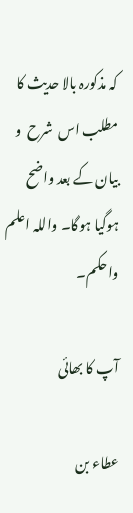کہ مذکورہ بالا حدیث کا مطلب اس  شرح  و بیان کے بعد واضح ہوگیا ہوگا۔ واللہ اعلم  واحکم۔

آپ کا بھائی

عطاء بن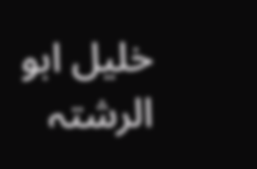خلیل ابو الرشتہ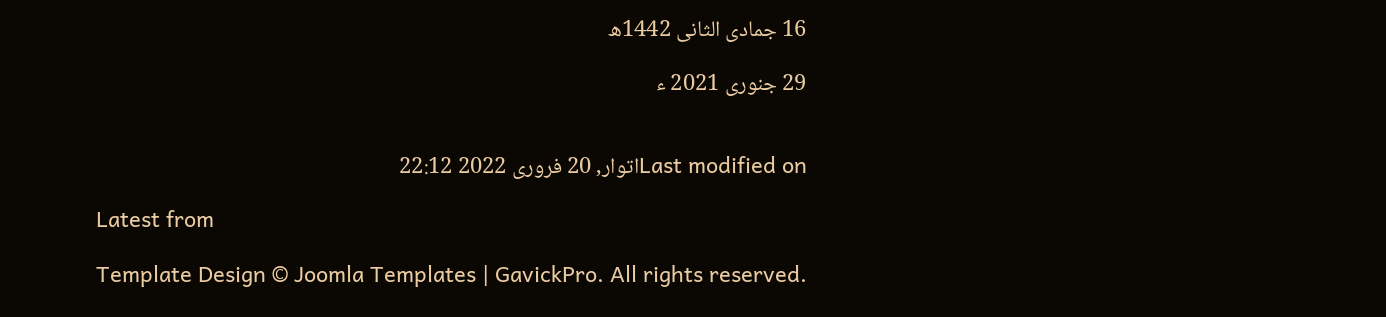16 جمادی الثانی 1442ھ

29 جنوری 2021 ء


Last modified onاتوار, 20 فروری 2022 22:12

Latest from

Template Design © Joomla Templates | GavickPro. All rights reserved.